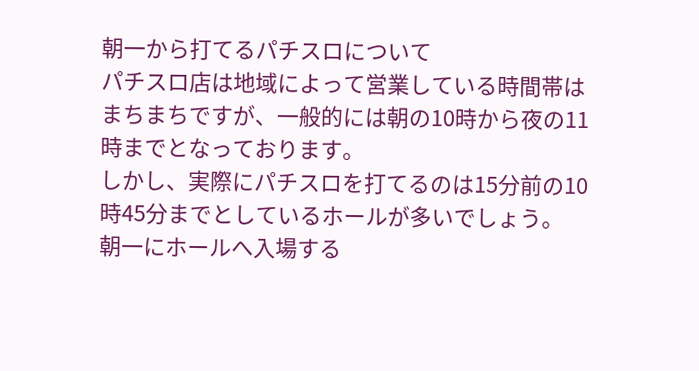朝一から打てるパチスロについて
パチスロ店は地域によって営業している時間帯はまちまちですが、一般的には朝の10時から夜の11時までとなっております。
しかし、実際にパチスロを打てるのは15分前の10時45分までとしているホールが多いでしょう。
朝一にホールへ入場する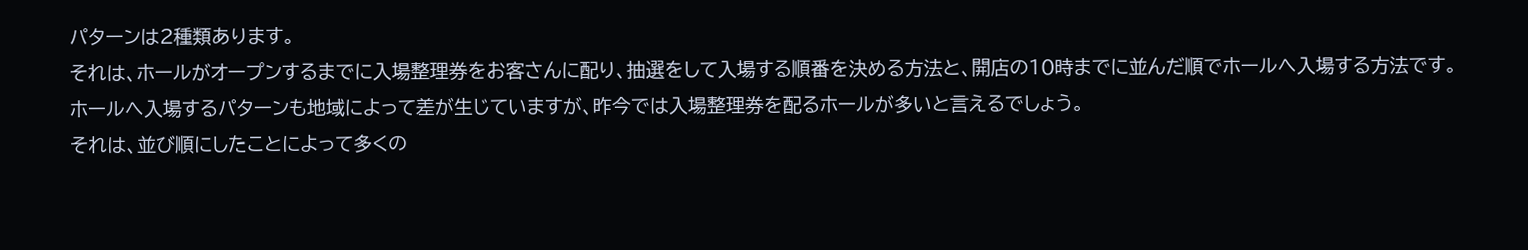パターンは2種類あります。
それは、ホールがオープンするまでに入場整理券をお客さんに配り、抽選をして入場する順番を決める方法と、開店の10時までに並んだ順でホールへ入場する方法です。
ホールへ入場するパターンも地域によって差が生じていますが、昨今では入場整理券を配るホールが多いと言えるでしょう。
それは、並び順にしたことによって多くの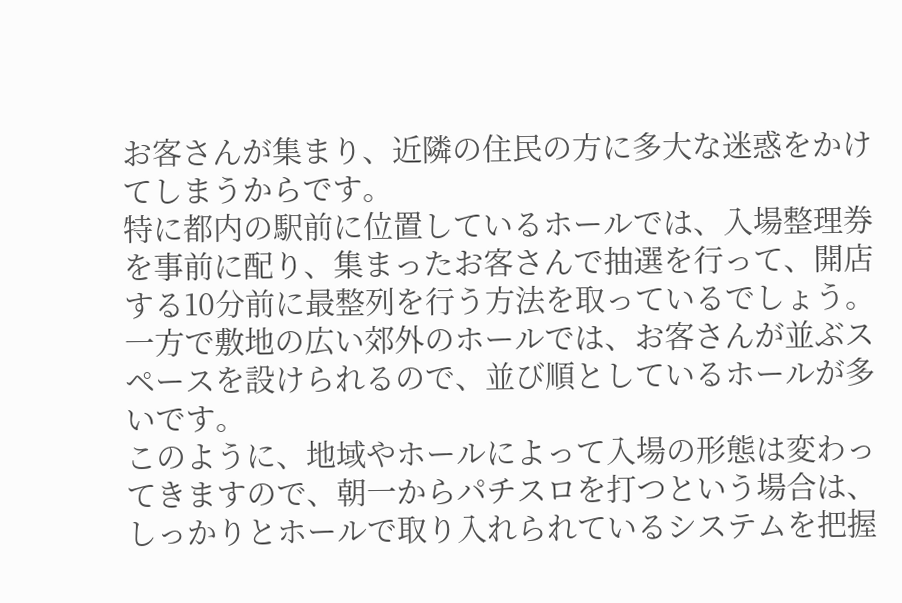お客さんが集まり、近隣の住民の方に多大な迷惑をかけてしまうからです。
特に都内の駅前に位置しているホールでは、入場整理券を事前に配り、集まったお客さんで抽選を行って、開店する10分前に最整列を行う方法を取っているでしょう。
一方で敷地の広い郊外のホールでは、お客さんが並ぶスペースを設けられるので、並び順としているホールが多いです。
このように、地域やホールによって入場の形態は変わってきますので、朝一からパチスロを打つという場合は、しっかりとホールで取り入れられているシステムを把握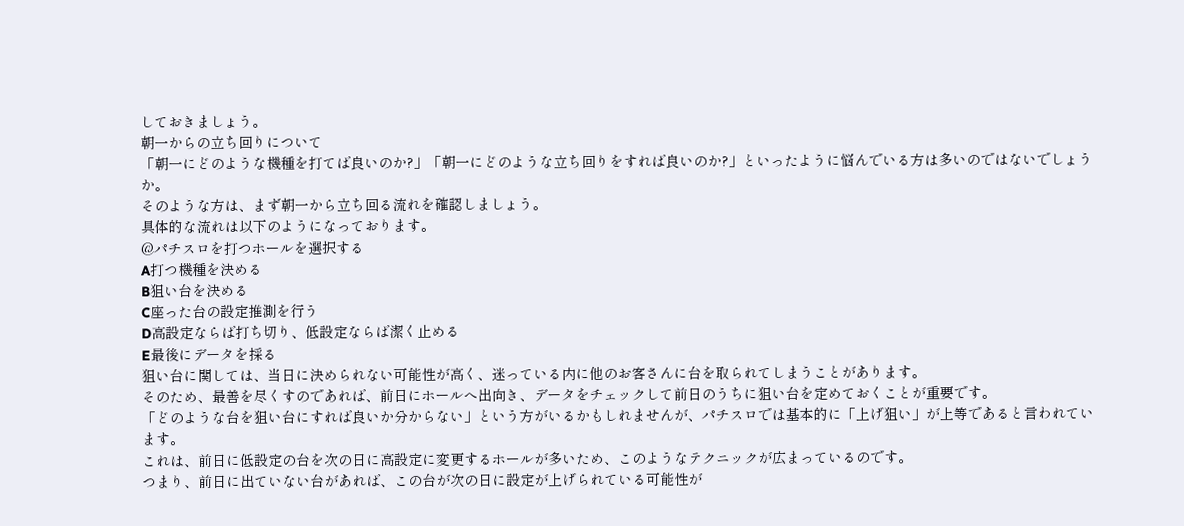しておきましょう。
朝一からの立ち回りについて
「朝一にどのような機種を打てば良いのか?」「朝一にどのような立ち回りをすれば良いのか?」といったように悩んでいる方は多いのではないでしょうか。
そのような方は、まず朝一から立ち回る流れを確認しましょう。
具体的な流れは以下のようになっております。
@パチスロを打つホールを選択する
A打つ機種を決める
B狙い台を決める
C座った台の設定推測を行う
D高設定ならば打ち切り、低設定ならば潔く止める
E最後にデータを採る
狙い台に関しては、当日に決められない可能性が高く、迷っている内に他のお客さんに台を取られてしまうことがあります。
そのため、最善を尽くすのであれば、前日にホールへ出向き、データをチェックして前日のうちに狙い台を定めておくことが重要です。
「どのような台を狙い台にすれば良いか分からない」という方がいるかもしれませんが、パチスロでは基本的に「上げ狙い」が上等であると言われています。
これは、前日に低設定の台を次の日に高設定に変更するホールが多いため、このようなテクニックが広まっているのです。
つまり、前日に出ていない台があれば、この台が次の日に設定が上げられている可能性が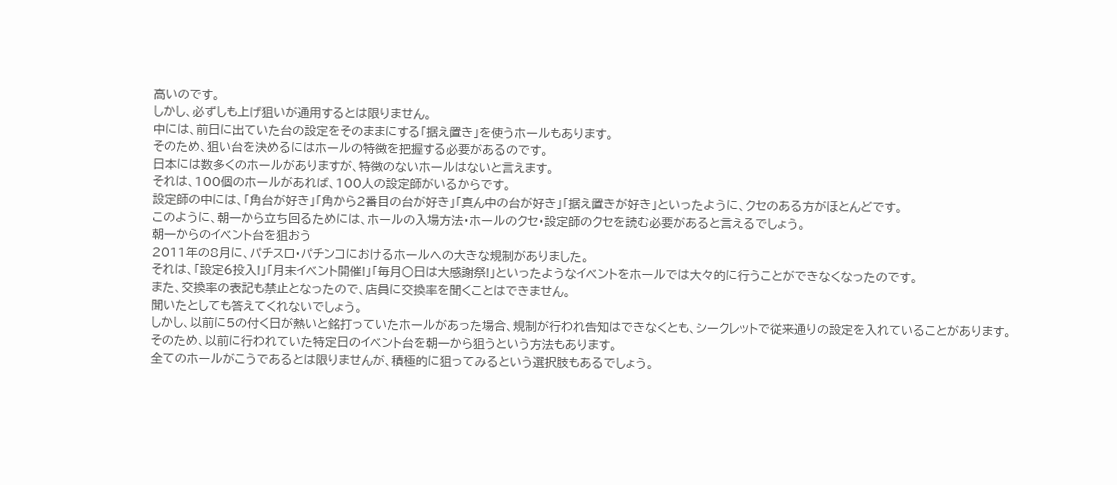高いのです。
しかし、必ずしも上げ狙いが通用するとは限りません。
中には、前日に出ていた台の設定をそのままにする「据え置き」を使うホールもあります。
そのため、狙い台を決めるにはホールの特徴を把握する必要があるのです。
日本には数多くのホールがありますが、特徴のないホールはないと言えます。
それは、100個のホールがあれば、100人の設定師がいるからです。
設定師の中には、「角台が好き」「角から2番目の台が好き」「真ん中の台が好き」「据え置きが好き」といったように、クセのある方がほとんどです。
このように、朝一から立ち回るためには、ホールの入場方法・ホールのクセ・設定師のクセを読む必要があると言えるでしょう。
朝一からのイベント台を狙おう
2011年の8月に、パチスロ・パチンコにおけるホールへの大きな規制がありました。
それは、「設定6投入!」「月末イベント開催!」「毎月○日は大感謝祭!」といったようなイベントをホールでは大々的に行うことができなくなったのです。
また、交換率の表記も禁止となったので、店員に交換率を聞くことはできません。
聞いたとしても答えてくれないでしょう。
しかし、以前に5の付く日が熱いと銘打っていたホールがあった場合、規制が行われ告知はできなくとも、シークレットで従来通りの設定を入れていることがあります。
そのため、以前に行われていた特定日のイベント台を朝一から狙うという方法もあります。
全てのホールがこうであるとは限りませんが、積極的に狙ってみるという選択肢もあるでしょう。